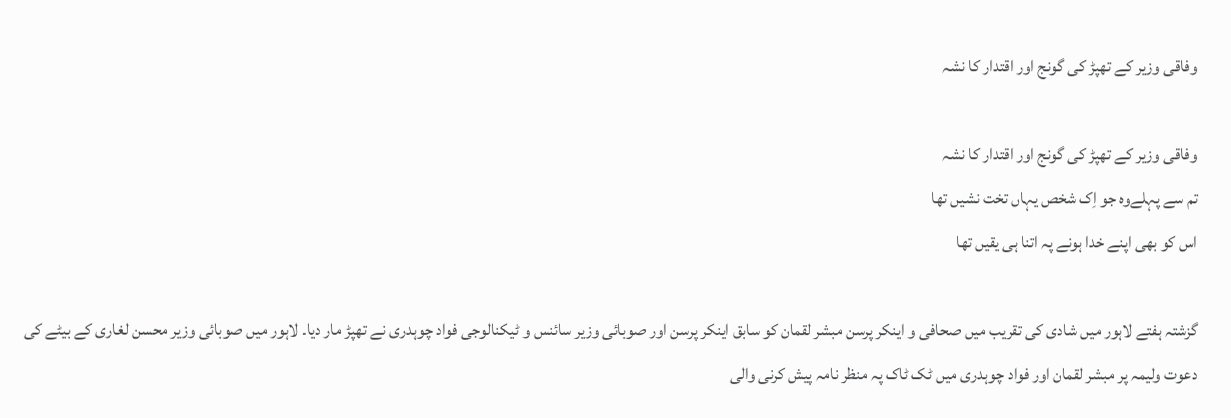وفاقی وزیر کے تھپڑ کی گونج اور اقتدار کا نشہ

وفاقی وزیر کے تھپڑ کی گونج اور اقتدار کا نشہ
تم سے پہلےوہ جو اِک شخص یہاں تخت نشیں تھا
اس کو بھی اپنے خدا ہونے پہ اتنا ہی یقیں تھا

گزشتہ ہفتے لاہور میں شادی کی تقریب میں صحافی و اینکر پرسن مبشر لقمان کو سابق اینکر پرسن اور صوبائی وزیر سائنس و ٹیکنالوجی فواد چوہدری نے تھپڑ مار دیا۔ لاہور میں صوبائی وزیر محسن لغاری کے بیٹے کی دعوت ولیمہ پر مبشر لقمان اور فواد چوہدری میں ٹک ٹاک پہ منظر نامہ پیش کرنی والی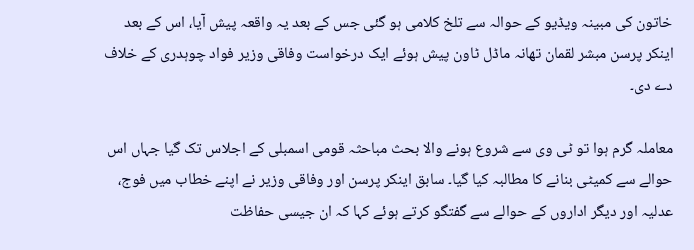خاتون کی مبینہ ویڈیو کے حوالہ سے تلخ کلامی ہو گئی جس کے بعد یہ واقعہ پیش آیا، اس کے بعد اینکر پرسن مبشر لقمان تھانہ ماڈل ٹاون پیش ہوئے ایک درخواست وفاقی وزیر فواد چوہدری کے خلاف دے دی۔

معاملہ گرم ہوا تو ٹی وی سے شروع ہونے والا بحث مباحثہ قومی اسمبلی کے اجلاس تک گیا جہاں اس حوالے سے کمیٹی بنانے کا مطالبہ کیا گیا۔ سابق اینکر پرسن اور وفاقی وزیر نے اپنے خطاب میں فوج، عدلیہ اور دیگر اداروں کے حوالے سے گفتگو کرتے ہوئے کہا کہ ان جیسی حفاظت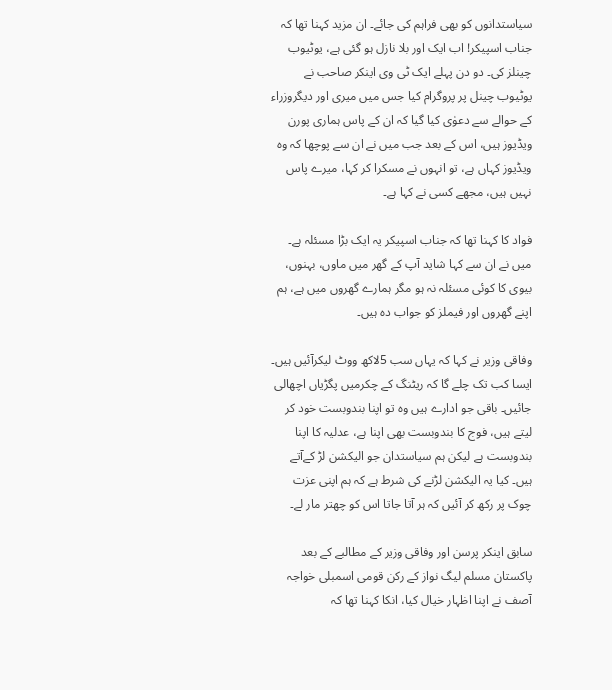سیاستدانوں کو بھی فراہم کی جائے۔ ان مزید کہنا تھا کہ جناب اسپیکر! اب ایک اور بلا نازل ہو گئی ہے، یوٹیوب چینلز کی۔ دو دن پہلے ایک ٹی وی اینکر صاحب نے یوٹیوب چینل پر پروگرام کیا جس میں میری اور دیگروزراء کے حوالے سے دعوٰی کیا گیا کہ ان کے پاس ہماری پورن ویڈیوز ہیں، اس کے بعد جب میں نے ان سے پوچھا کہ وہ ویڈیوز کہاں ہے، تو انہوں نے مسکرا کر کہا، میرے پاس نہیں ہیں، مجھے کسی نے کہا ہے۔

فواد کا کہنا تھا کہ جناب اسپیکر یہ ایک بڑا مسئلہ ہے۔ میں نے ان سے کہا شاید آپ کے گھر میں ماوں، بہنوں، بیوی کا کوئی مسئلہ نہ ہو مگر ہمارے گھروں میں ہے، ہم اپنے گھروں اور فیملز کو جواب دہ ہیں۔

وفاقی وزیر نے کہا کہ یہاں سب 5لاکھ ووٹ لیکرآئیں ہیں۔ ایسا کب تک چلے گا کہ ریٹنگ کے چکرمیں پگڑیاں اچھالی جائیں۔ باقی جو ادارے ہیں وہ تو اپنا بندوبست خود کر لیتے ہیں، فوج کا بندوبست بھی اپنا ہے، عدلیہ کا اپنا بندوبست ہے لیکن ہم سیاستدان جو الیکشن لڑ کےآتے ہیں۔ کیا یہ الیکشن لڑنے کی شرط ہے کہ ہم اپنی عزت چوک پر رکھ کر آئیں کہ ہر آتا جاتا اس کو چھتر مار لے۔

سابق اینکر پرسن اور وفاقی وزیر کے مطالبے کے بعد پاکستان مسلم لیگ نواز کے رکن قومی اسمبلی خواجہ آصف نے اپنا اظہار خیال کیا، انکا کہنا تھا کہ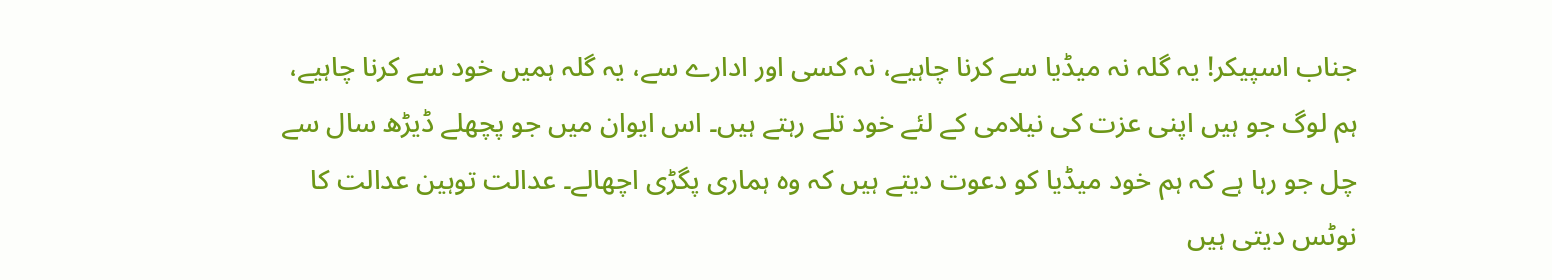جناب اسپیکر! یہ گلہ نہ میڈیا سے کرنا چاہیے، نہ کسی اور ادارے سے، یہ گلہ ہمیں خود سے کرنا چاہیے، ہم لوگ جو ہیں اپنی عزت کی نیلامی کے لئے خود تلے رہتے ہیں۔ اس ایوان میں جو پچھلے ڈیڑھ سال سے چل جو رہا ہے کہ ہم خود میڈیا کو دعوت دیتے ہیں کہ وہ ہماری پگڑی اچھالے۔ عدالت توہین عدالت کا نوٹس دیتی ہیں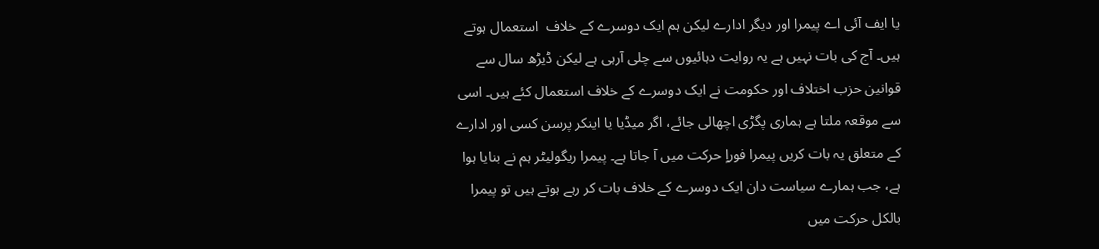یا ایف آئی اے پیمرا اور دیگر ادارے لیکن ہم ایک دوسرے کے خلاف  استعمال ہوتے ہیں۔ آج کی بات نہیں ہے یہ روایت دہائیوں سے چلی آرہی ہے لیکن ڈیڑھ سال سے قوانین حزب اختلاف اور حکومت نے ایک دوسرے کے خلاف استعمال کئے ہیں۔ اسی سے موقعہ ملتا ہے ہماری پگڑی اچھالی جائے، اگر میڈیا یا اینکر پرسن کسی اور ادارے کے متعلق یہ بات کریں پیمرا فوراٍ حرکت میں آ جاتا ہے۔ پیمرا ریگولیٹر ہم نے بنایا ہوا ہے، جب ہمارے سیاست دان ایک دوسرے کے خلاف بات کر رہے ہوتے ہیں تو پیمرا بالکل حرکت میں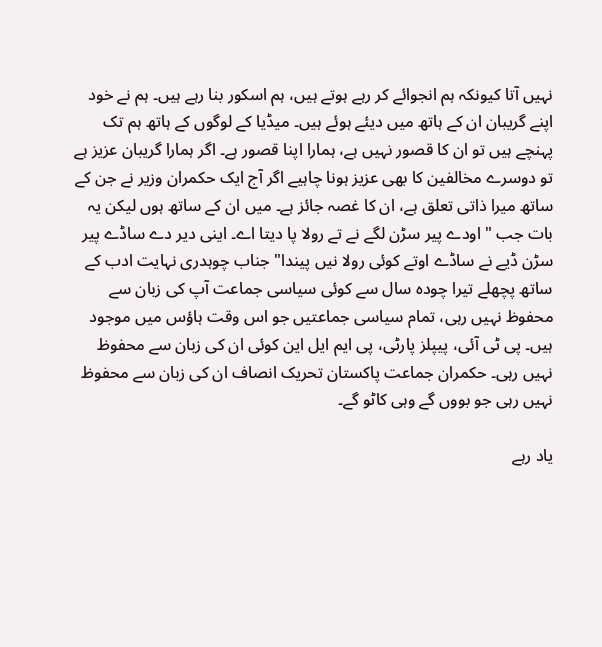نہیں آتا کیونکہ ہم انجوائے کر رہے ہوتے ہیں، ہم اسکور بنا رہے ہیں۔ ہم نے خود اپنے گریبان ان کے ہاتھ میں دیئے ہوئے ہیں۔ میڈیا کے لوگوں کے ہاتھ ہم تک پہنچے ہیں تو ان کا قصور نہیں ہے، ہمارا اپنا قصور ہے۔ اگر ہمارا گریبان عزیز ہے تو دوسرے مخالفین کا بھی عزیز ہونا چاہیے اگر آج ایک حکمران وزیر نے جن کے ساتھ میرا ذاتی تعلق ہے، ان کا غصہ جائز ہے۔ میں ان کے ساتھ ہوں لیکن یہ بات جب " اودے پیر سڑن لگے نے تے رولا پا دیتا اے۔ اینی دیر دے ساڈے پیر سڑن ڈیے نے ساڈے اوتے کوئی رولا نیں پیندا" جناب چوہدری نہایت ادب کے ساتھ پچھلے تیرا چودہ سال سے کوئی سیاسی جماعت آپ کی زبان سے محفوظ نہیں رہی، تمام سیاسی جماعتیں جو اس وقت ہاؤس میں موجود ہیں۔ پی ٹی آئی، پیپلز پارٹی، پی ایم ایل این کوئی ان کی زبان سے محفوظ نہیں رہی۔ حکمران جماعت پاکستان تحریک انصاف ان کی زبان سے محفوظ نہیں رہی جو بووں گے وہی کاٹو گے۔

یاد رہے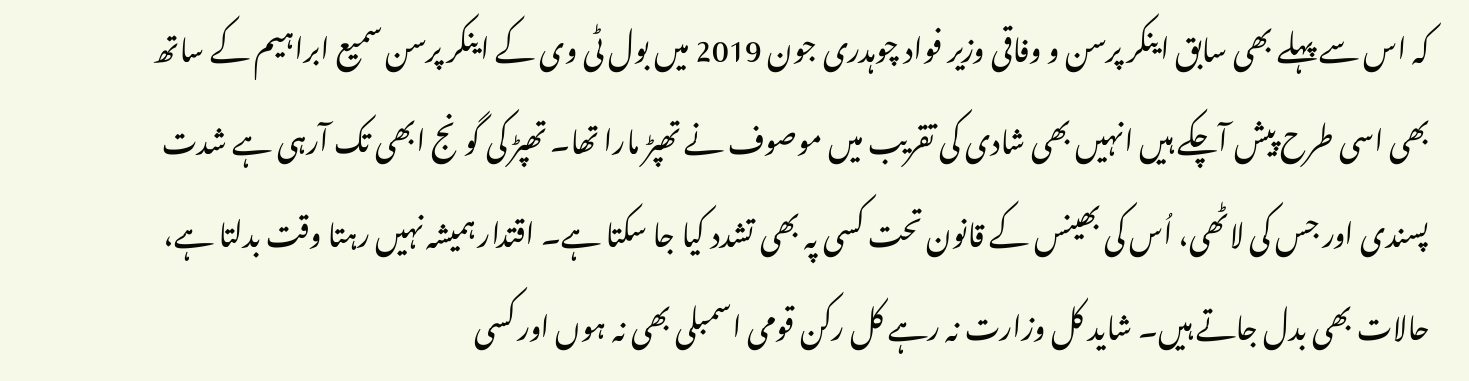کہ اس سے پہلے بھی سابق اینکر پرسن و وفاقی وزیر فواد چوہدری جون 2019 میں بول ٹی وی کے اینکر پرسن سمیع ابراہیم کے ساتھ بھی اسی طرح پیش آچکے ہیں انہیں بھی شادی کی تقریب میں موصوف نے تھپڑ مارا تھا۔ تھپڑ کی گونج ابھی تک آرہی ہے شدت پسندی اور جس کی لاٹھی، اُس کی بھینس کے قانون تحت کسی پہ بھی تشدد کیا جا سکتا ہے۔ اقتدار ہمیشہ نہیں رہتا وقت بدلتا ہے، حالات بھی بدل جاتے ہیں۔ شاید کل وزارت نہ رہے کل رکن قومی اسمبلی بھی نہ ہوں اور کسی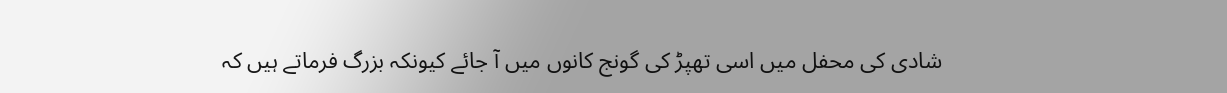شادی کی محفل میں اسی تھپڑ کی گونج کانوں میں آ جائے کیونکہ بزرگ فرماتے ہیں کہ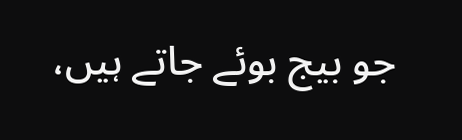جو بیج بوئے جاتے ہیں،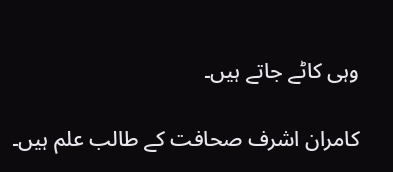وہی کاٹے جاتے ہیں۔

کامران اشرف صحافت کے طالب علم ہیں۔